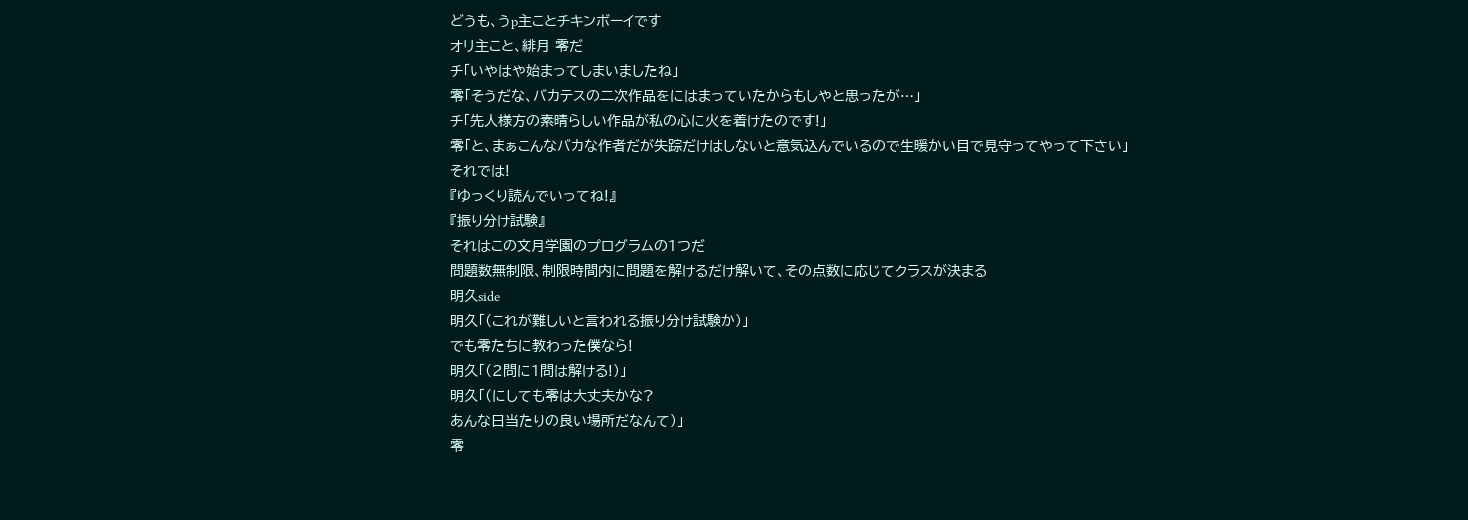どうも、うp主ことチキンボーイです
オリ主こと、緋月 零だ
チ「いやはや始まってしまいましたね」
零「そうだな、バカテスの二次作品をにはまっていたからもしやと思ったが…」
チ「先人様方の素晴らしい作品が私の心に火を着けたのです!」
零「と、まぁこんなバカな作者だが失踪だけはしないと意気込んでいるので生暖かい目で見守ってやって下さい」
それでは!
『ゆっくり読んでいってね!』
『振り分け試験』
それはこの文月学園のプログラムの1つだ
問題数無制限、制限時間内に問題を解けるだけ解いて、その点数に応じてクラスが決まる
明久side
明久「(これが難しいと言われる振り分け試験か)」
でも零たちに教わった僕なら!
明久「(2問に1問は解ける!)」
明久「(にしても零は大丈夫かな?
あんな日当たりの良い場所だなんて)」
零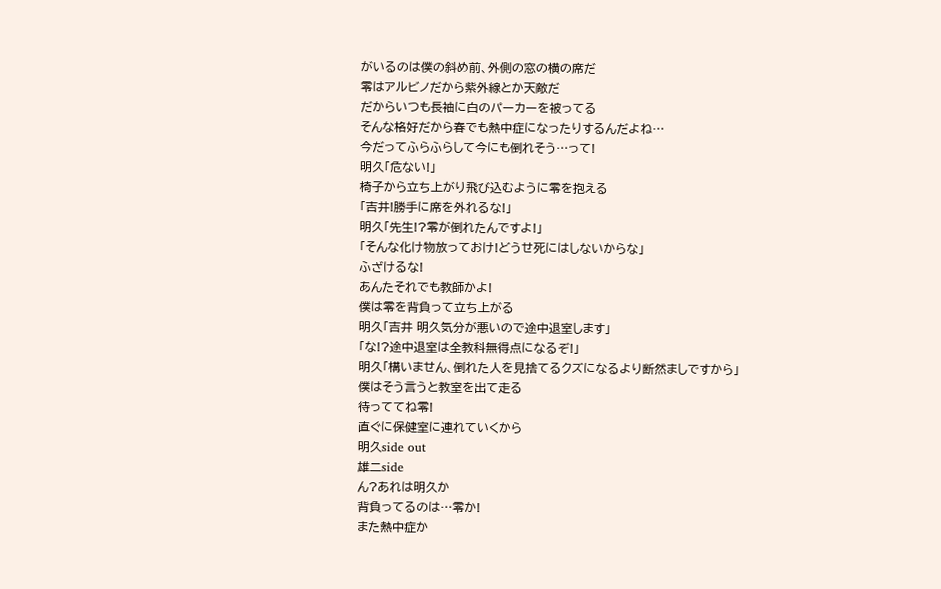がいるのは僕の斜め前、外側の窓の横の席だ
零はアルビノだから紫外線とか天敵だ
だからいつも長袖に白のパーカーを被ってる
そんな格好だから春でも熱中症になったりするんだよね…
今だってふらふらして今にも倒れそう…って!
明久「危ない!」
椅子から立ち上がり飛び込むように零を抱える
「吉井!勝手に席を外れるな!」
明久「先生!?零が倒れたんですよ!」
「そんな化け物放っておけ!どうせ死にはしないからな」
ふざけるな!
あんたそれでも教師かよ!
僕は零を背負って立ち上がる
明久「吉井 明久気分が悪いので途中退室します」
「な!?途中退室は全教科無得点になるぞ!」
明久「構いません、倒れた人を見捨てるクズになるより断然ましですから」
僕はそう言うと教室を出て走る
待っててね零!
直ぐに保健室に連れていくから
明久side out
雄二side
ん?あれは明久か
背負ってるのは…零か!
また熱中症か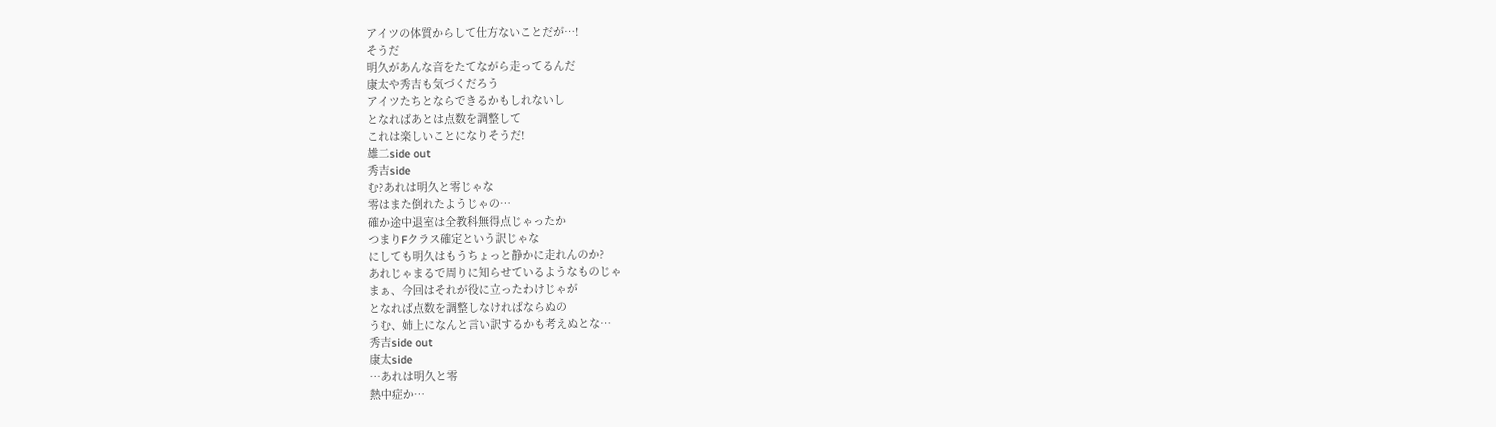アイツの体質からして仕方ないことだが…!
そうだ
明久があんな音をたてながら走ってるんだ
康太や秀吉も気づくだろう
アイツたちとならできるかもしれないし
となればあとは点数を調整して
これは楽しいことになりそうだ!
雄二side out
秀吉side
む?あれは明久と零じゃな
零はまた倒れたようじゃの…
確か途中退室は全教科無得点じゃったか
つまりFクラス確定という訳じゃな
にしても明久はもうちょっと静かに走れんのか?
あれじゃまるで周りに知らせているようなものじゃ
まぁ、今回はそれが役に立ったわけじゃが
となれば点数を調整しなければならぬの
うむ、姉上になんと言い訳するかも考えぬとな…
秀吉side out
康太side
…あれは明久と零
熱中症か…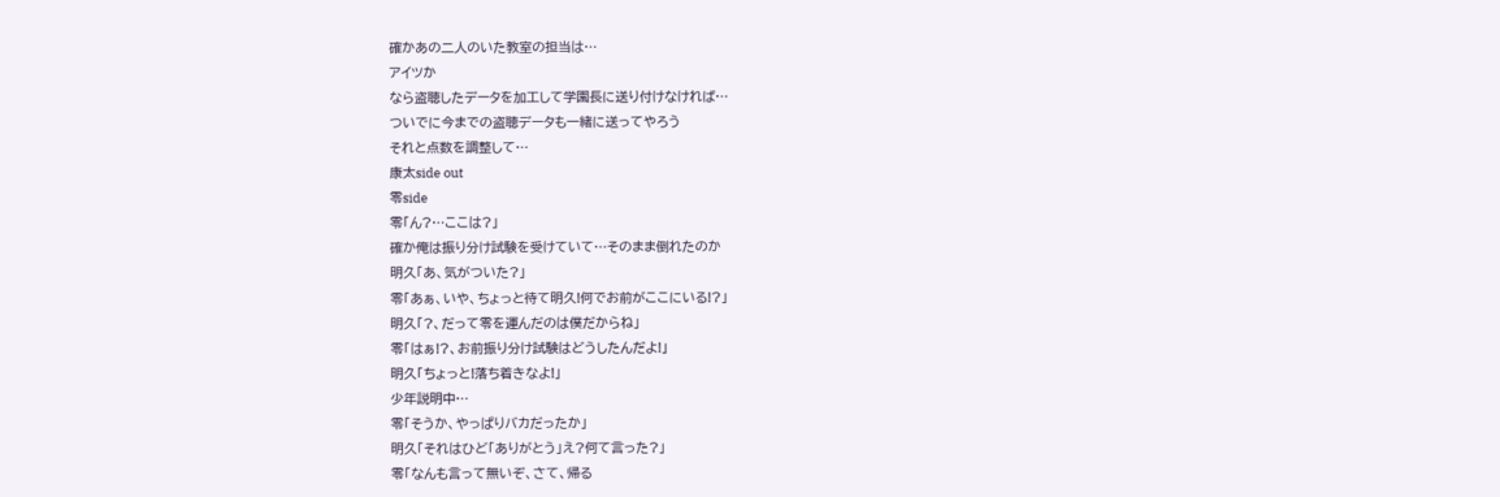確かあの二人のいた教室の担当は…
アイツか
なら盗聴したデータを加工して学園長に送り付けなければ…
ついでに今までの盗聴データも一緒に送ってやろう
それと点数を調整して…
康太side out
零side
零「ん?…ここは?」
確か俺は振り分け試験を受けていて…そのまま倒れたのか
明久「あ、気がついた?」
零「あぁ、いや、ちょっと待て明久!何でお前がここにいる!?」
明久「?、だって零を運んだのは僕だからね」
零「はぁ!?、お前振り分け試験はどうしたんだよ!」
明久「ちょっと!落ち着きなよ!」
少年説明中…
零「そうか、やっぱりバカだったか」
明久「それはひど「ありがとう」え?何て言った?」
零「なんも言って無いぞ、さて、帰る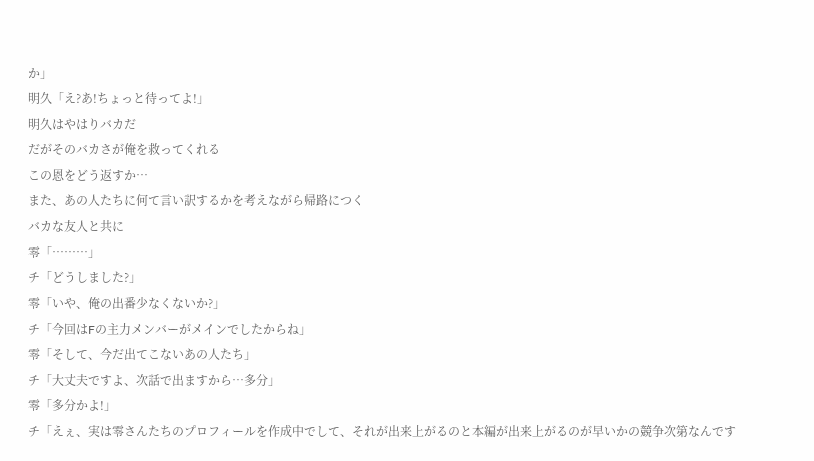か」
明久「え?あ!ちょっと待ってよ!」
明久はやはりバカだ
だがそのバカさが俺を救ってくれる
この恩をどう返すか…
また、あの人たちに何て言い訳するかを考えながら帰路につく
バカな友人と共に
零「………」
チ「どうしました?」
零「いや、俺の出番少なくないか?」
チ「今回はFの主力メンバーがメインでしたからね」
零「そして、今だ出てこないあの人たち」
チ「大丈夫ですよ、次話で出ますから…多分」
零「多分かよ!」
チ「えぇ、実は零さんたちのプロフィールを作成中でして、それが出来上がるのと本編が出来上がるのが早いかの競争次第なんです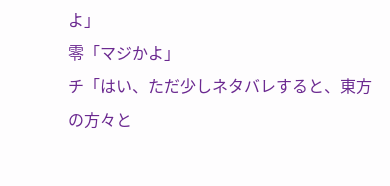よ」
零「マジかよ」
チ「はい、ただ少しネタバレすると、東方の方々と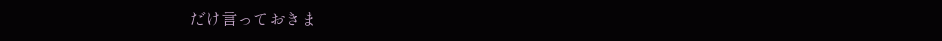だけ言っておきま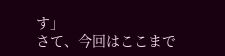す」
さて、今回はここまで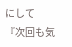にして
『次回も気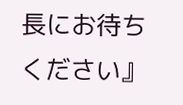長にお待ちください』